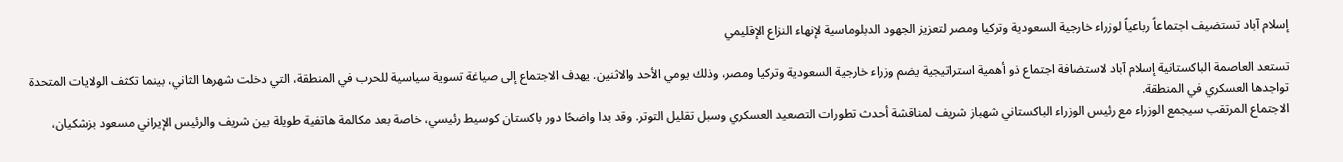إسلام آباد تستضيف اجتماعاً رباعياً لوزراء خارجية السعودية وتركيا ومصر لتعزيز الجهود الدبلوماسية لإنهاء النزاع الإقليمي

تستعد العاصمة الباكستانية إسلام آباد لاستضافة اجتماع ذو أهمية استراتيجية يضم وزراء خارجية السعودية وتركيا ومصر، وذلك يومي الأحد والاثنين. يهدف الاجتماع إلى صياغة تسوية سياسية للحرب في المنطقة، التي دخلت شهرها الثاني، بينما تكثف الولايات المتحدة تواجدها العسكري في المنطقة.
الاجتماع المرتقب سيجمع الوزراء مع رئيس الوزراء الباكستاني شهباز شريف لمناقشة أحدث تطورات التصعيد العسكري وسبل تقليل التوتر. وقد بدا واضحًا دور باكستان كوسيط رئيسي، خاصة بعد مكالمة هاتفية طويلة بين شريف والرئيس الإيراني مسعود بزشكيان،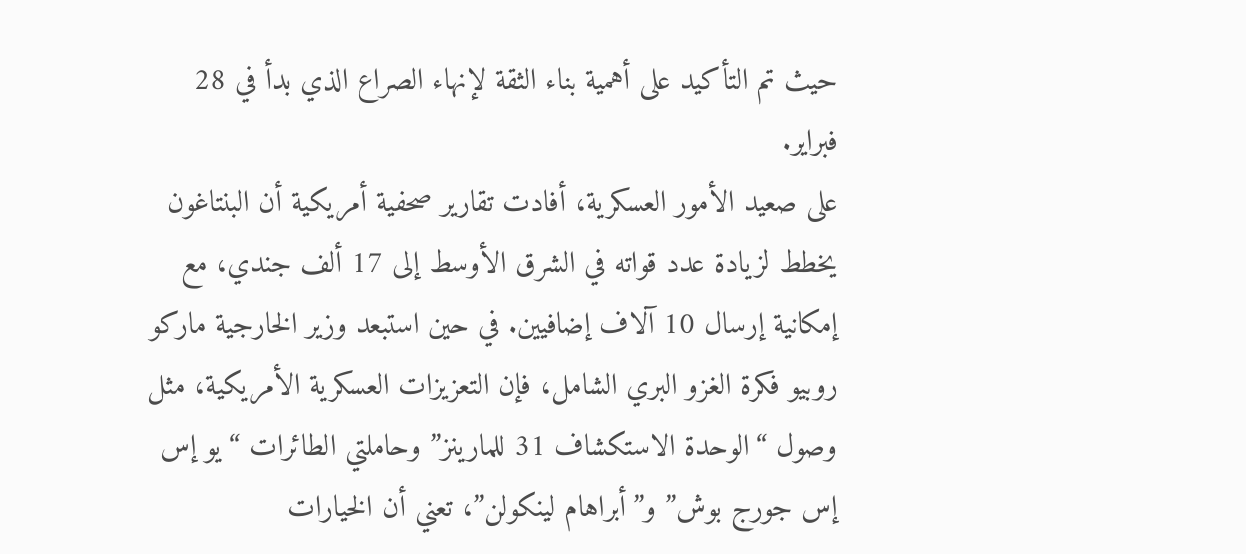حيث تم التأكيد على أهمية بناء الثقة لإنهاء الصراع الذي بدأ في 28 فبراير.
على صعيد الأمور العسكرية، أفادت تقارير صحفية أمريكية أن البنتاغون يخطط لزيادة عدد قواته في الشرق الأوسط إلى 17 ألف جندي، مع إمكانية إرسال 10 آلاف إضافيين. في حين استبعد وزير الخارجية ماركو روبيو فكرة الغزو البري الشامل، فإن التعزيزات العسكرية الأمريكية، مثل وصول “الوحدة الاستكشاف 31 للمارينز” وحاملتي الطائرات “يو إس إس جورج بوش” و”أبراهام لينكولن”، تعني أن الخيارات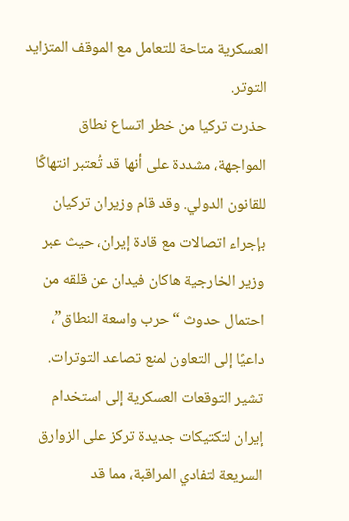العسكرية متاحة للتعامل مع الموقف المتزايد التوتر.
حذرت تركيا من خطر اتساع نطاق المواجهة، مشددة على أنها قد تُعتبر انتهاكًا للقانون الدولي. وقد قام وزيران تركيان بإجراء اتصالات مع قادة إيران، حيث عبر وزير الخارجية هاكان فيدان عن قلقه من احتمال حدوث “حرب واسعة النطاق”، داعيًا إلى التعاون لمنع تصاعد التوترات.
تشير التوقعات العسكرية إلى استخدام إيران لتكتيكات جديدة تركز على الزوارق السريعة لتفادي المراقبة، مما قد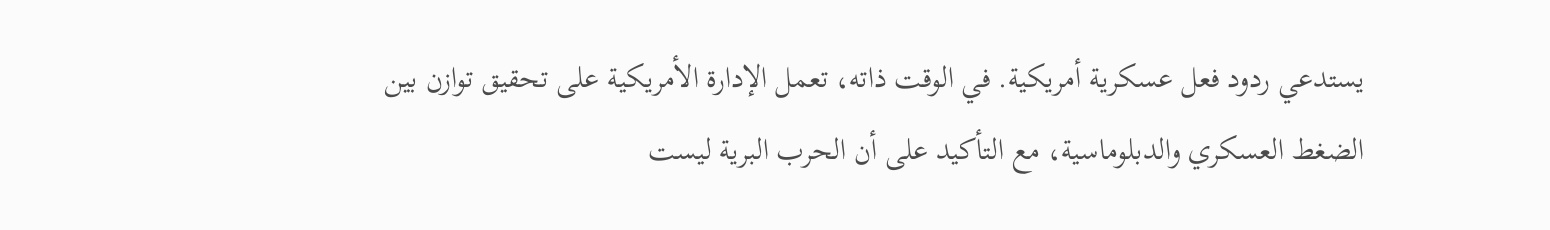يستدعي ردود فعل عسكرية أمريكية. في الوقت ذاته، تعمل الإدارة الأمريكية على تحقيق توازن بين الضغط العسكري والدبلوماسية، مع التأكيد على أن الحرب البرية ليست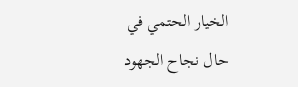الخيار الحتمي في حال نجاح الجهود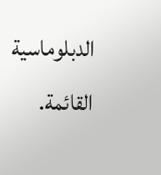الدبلوماسية القائمة.